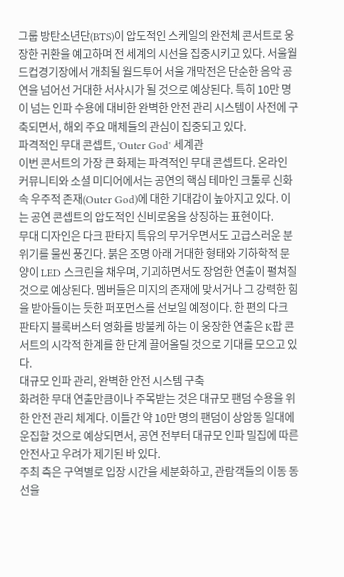그룹 방탄소년단(BTS)이 압도적인 스케일의 완전체 콘서트로 웅장한 귀환을 예고하며 전 세계의 시선을 집중시키고 있다. 서울월드컵경기장에서 개최될 월드투어 서울 개막전은 단순한 음악 공연을 넘어선 거대한 서사시가 될 것으로 예상된다. 특히 10만 명이 넘는 인파 수용에 대비한 완벽한 안전 관리 시스템이 사전에 구축되면서, 해외 주요 매체들의 관심이 집중되고 있다.
파격적인 무대 콘셉트, 'Outer God' 세계관
이번 콘서트의 가장 큰 화제는 파격적인 무대 콘셉트다. 온라인 커뮤니티와 소셜 미디어에서는 공연의 핵심 테마인 크툴루 신화 속 우주적 존재(Outer God)에 대한 기대감이 높아지고 있다. 이는 공연 콘셉트의 압도적인 신비로움을 상징하는 표현이다.
무대 디자인은 다크 판타지 특유의 무거우면서도 고급스러운 분위기를 물씬 풍긴다. 붉은 조명 아래 거대한 형태와 기하학적 문양이 LED 스크린을 채우며, 기괴하면서도 장엄한 연출이 펼쳐질 것으로 예상된다. 멤버들은 미지의 존재에 맞서거나 그 강력한 힘을 받아들이는 듯한 퍼포먼스를 선보일 예정이다. 한 편의 다크 판타지 블록버스터 영화를 방불케 하는 이 웅장한 연출은 K팝 콘서트의 시각적 한계를 한 단계 끌어올릴 것으로 기대를 모으고 있다.
대규모 인파 관리, 완벽한 안전 시스템 구축
화려한 무대 연출만큼이나 주목받는 것은 대규모 팬덤 수용을 위한 안전 관리 체계다. 이틀간 약 10만 명의 팬덤이 상암동 일대에 운집할 것으로 예상되면서, 공연 전부터 대규모 인파 밀집에 따른 안전사고 우려가 제기된 바 있다.
주최 측은 구역별로 입장 시간을 세분화하고, 관람객들의 이동 동선을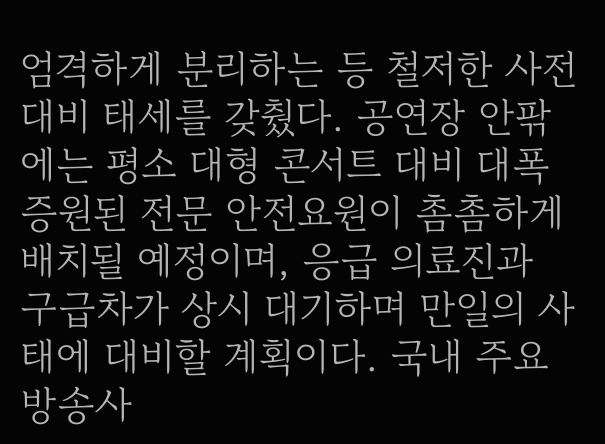엄격하게 분리하는 등 철저한 사전 대비 태세를 갖췄다. 공연장 안팎에는 평소 대형 콘서트 대비 대폭 증원된 전문 안전요원이 촘촘하게 배치될 예정이며, 응급 의료진과 구급차가 상시 대기하며 만일의 사태에 대비할 계획이다. 국내 주요 방송사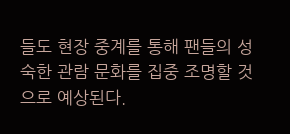들도 현장 중계를 통해 팬들의 성숙한 관람 문화를 집중 조명할 것으로 예상된다.